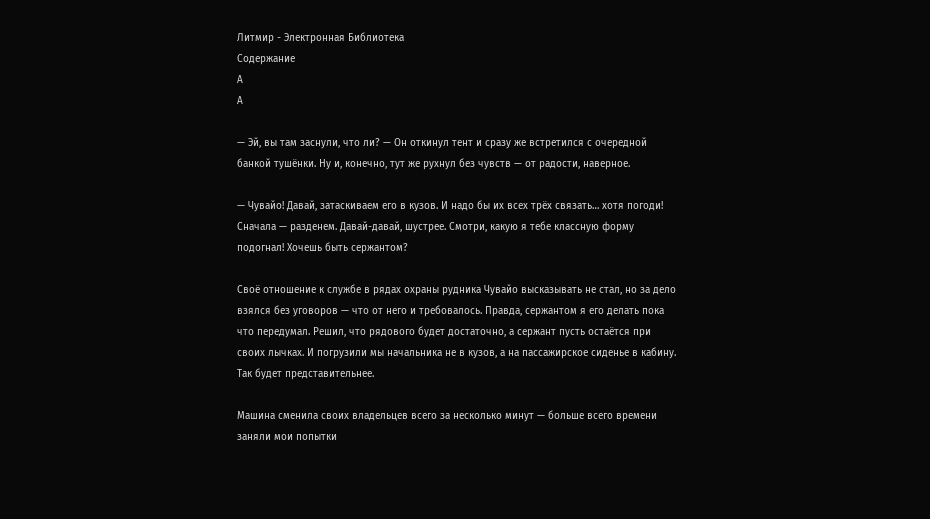Литмир - Электронная Библиотека
Содержание
A
A

— Эй, вы там заснули, что ли? — Он откинул тент и сразу же встретился с очередной банкой тушёнки. Ну и, конечно, тут же рухнул без чувств — от радости, наверное.

— Чувайо! Давай, затаскиваем его в кузов. И надо бы их всех трёх связать… хотя погоди! Сначала — разденем. Давай-давай, шустрее. Смотри, какую я тебе классную форму подогнал! Хочешь быть сержантом?

Своё отношение к службе в рядах охраны рудника Чувайо высказывать не стал, но за дело взялся без уговоров — что от него и требовалось. Правда, сержантом я его делать пока что передумал. Решил, что рядового будет достаточно, а сержант пусть остаётся при своих лычках. И погрузили мы начальника не в кузов, а на пассажирское сиденье в кабину. Так будет представительнее.

Машина сменила своих владельцев всего за несколько минут — больше всего времени заняли мои попытки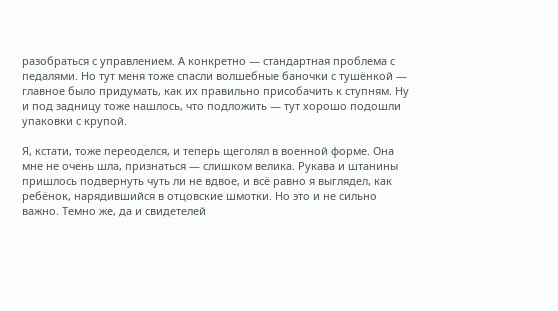разобраться с управлением. А конкретно — стандартная проблема с педалями. Но тут меня тоже спасли волшебные баночки с тушёнкой — главное было придумать, как их правильно присобачить к ступням. Ну и под задницу тоже нашлось, что подложить — тут хорошо подошли упаковки с крупой.

Я, кстати, тоже переоделся, и теперь щеголял в военной форме. Она мне не очень шла, признаться — слишком велика. Рукава и штанины пришлось подвернуть чуть ли не вдвое, и всё равно я выглядел, как ребёнок, нарядившийся в отцовские шмотки. Но это и не сильно важно. Темно же, да и свидетелей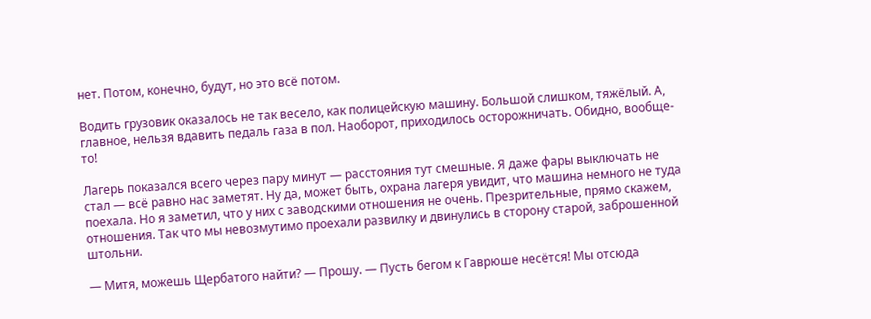нет. Потом, конечно, будут, но это всё потом.

Водить грузовик оказалось не так весело, как полицейскую машину. Большой слишком, тяжёлый. А, главное, нельзя вдавить педаль газа в пол. Наоборот, приходилось осторожничать. Обидно, вообще-то!

Лагерь показался всего через пару минут — расстояния тут смешные. Я даже фары выключать не стал — всё равно нас заметят. Ну да, может быть, охрана лагеря увидит, что машина немного не туда поехала. Но я заметил, что у них с заводскими отношения не очень. Презрительные, прямо скажем, отношения. Так что мы невозмутимо проехали развилку и двинулись в сторону старой, заброшенной штольни.

— Митя, можешь Щербатого найти? — Прошу. — Пусть бегом к Гаврюше несётся! Мы отсюда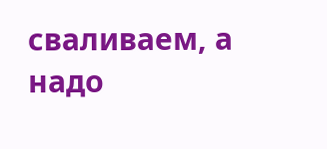сваливаем, а надо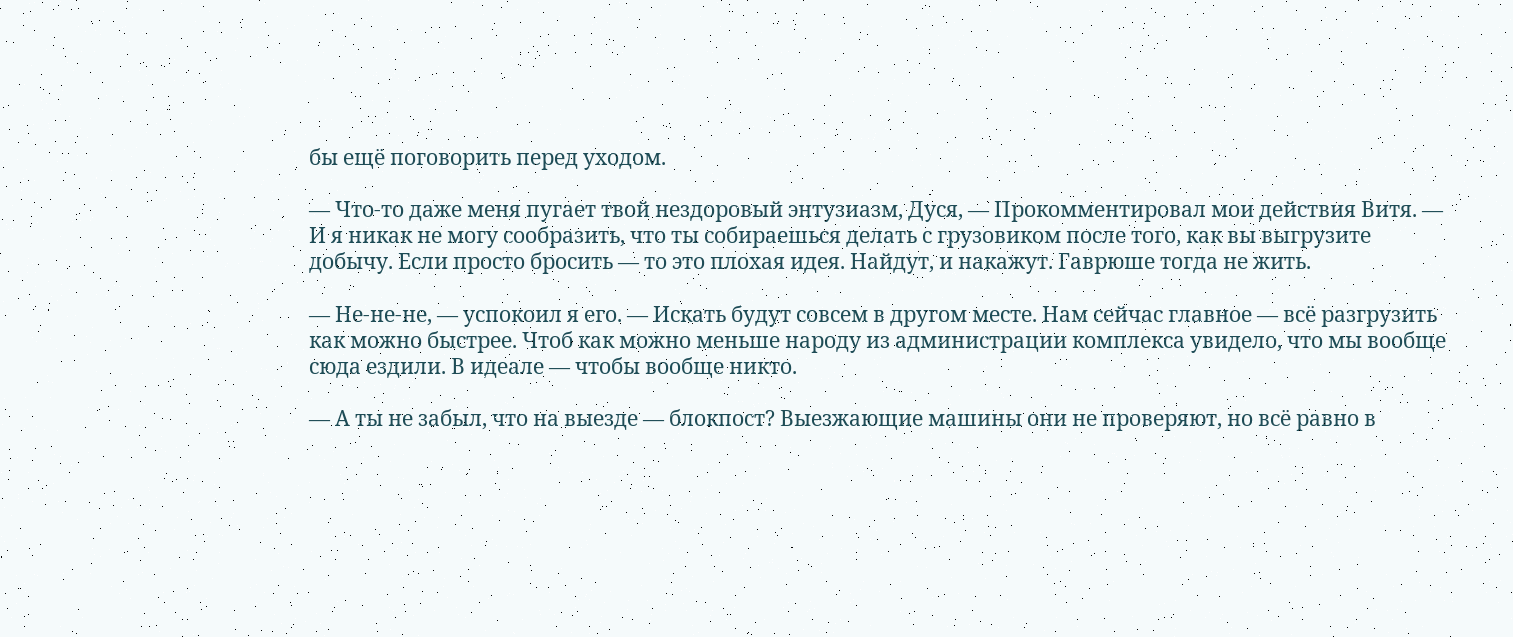бы ещё поговорить перед уходом.

— Что-то даже меня пугает твой нездоровый энтузиазм, Дуся, — Прокомментировал мои действия Витя. — И я никак не могу сообразить, что ты собираешься делать с грузовиком после того, как вы выгрузите добычу. Если просто бросить — то это плохая идея. Найдут, и накажут. Гаврюше тогда не жить.

— Не-не-не, — успокоил я его. — Искать будут совсем в другом месте. Нам сейчас главное — всё разгрузить как можно быстрее. Чтоб как можно меньше народу из администрации комплекса увидело, что мы вообще сюда ездили. В идеале — чтобы вообще никто.

— А ты не забыл, что на выезде — блокпост? Выезжающие машины они не проверяют, но всё равно в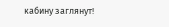кабину заглянут!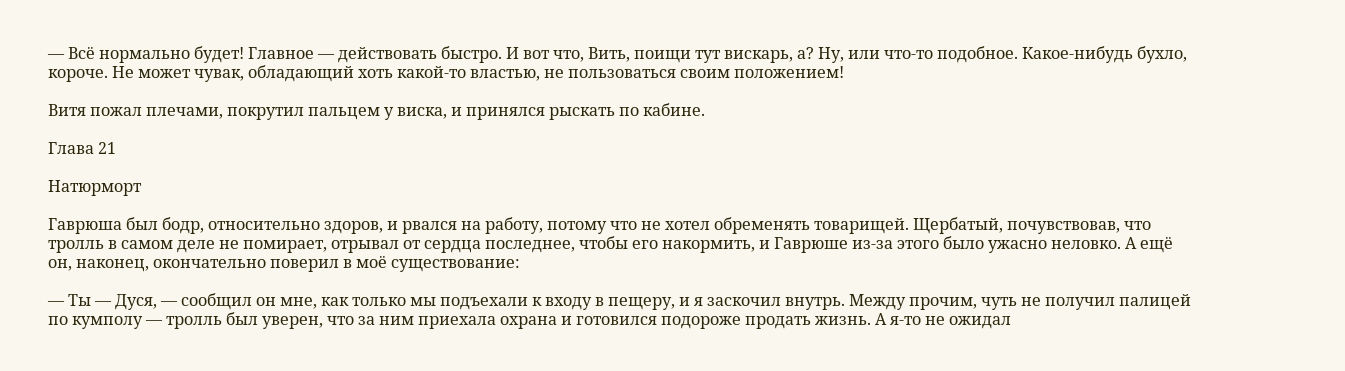— Всё нормально будет! Главное — действовать быстро. И вот что, Вить, поищи тут вискарь, а? Ну, или что-то подобное. Какое-нибудь бухло, короче. Не может чувак, обладающий хоть какой-то властью, не пользоваться своим положением!

Витя пожал плечами, покрутил пальцем у виска, и принялся рыскать по кабине.

Глава 21

Натюрморт

Гаврюша был бодр, относительно здоров, и рвался на работу, потому что не хотел обременять товарищей. Щербатый, почувствовав, что тролль в самом деле не помирает, отрывал от сердца последнее, чтобы его накормить, и Гаврюше из-за этого было ужасно неловко. А ещё он, наконец, окончательно поверил в моё существование:

— Ты — Дуся, — сообщил он мне, как только мы подъехали к входу в пещеру, и я заскочил внутрь. Между прочим, чуть не получил палицей по кумполу — тролль был уверен, что за ним приехала охрана и готовился подороже продать жизнь. А я-то не ожидал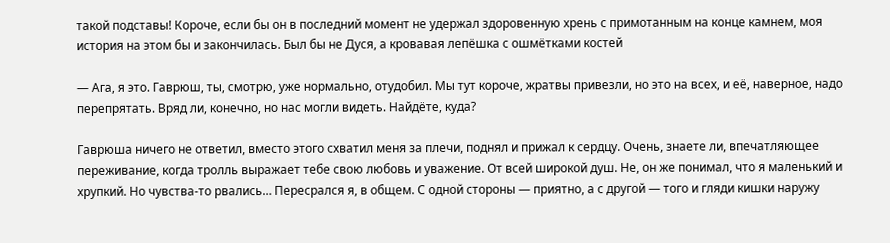такой подставы! Короче, если бы он в последний момент не удержал здоровенную хрень с примотанным на конце камнем, моя история на этом бы и закончилась. Был бы не Дуся, а кровавая лепёшка с ошмётками костей

— Ага, я это. Гаврюш, ты, смотрю, уже нормально, отудобил. Мы тут короче, жратвы привезли, но это на всех, и её, наверное, надо перепрятать. Вряд ли, конечно, но нас могли видеть. Найдёте, куда?

Гаврюша ничего не ответил, вместо этого схватил меня за плечи, поднял и прижал к сердцу. Очень, знаете ли, впечатляющее переживание, когда тролль выражает тебе свою любовь и уважение. От всей широкой душ. Не, он же понимал, что я маленький и хрупкий. Но чувства-то рвались… Пересрался я, в общем. С одной стороны — приятно, а с другой — того и гляди кишки наружу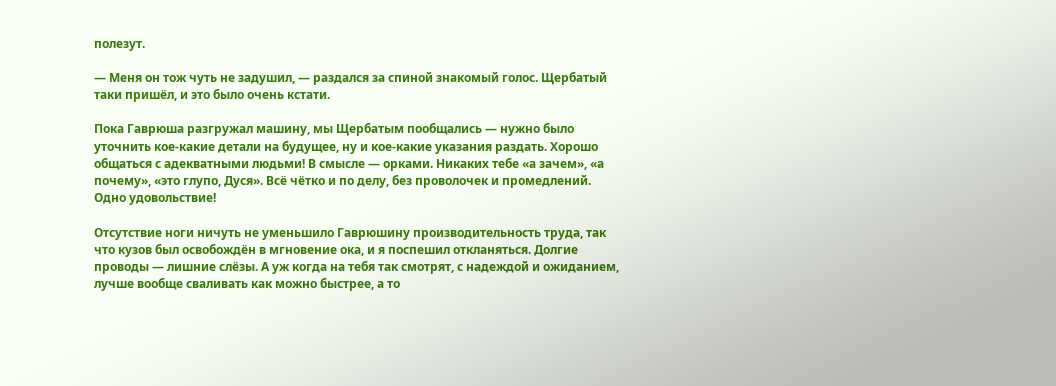полезут.

— Меня он тож чуть не задушил, — раздался за спиной знакомый голос. Щербатый таки пришёл, и это было очень кстати.

Пока Гаврюша разгружал машину, мы Щербатым пообщались — нужно было уточнить кое-какие детали на будущее, ну и кое-какие указания раздать. Хорошо общаться с адекватными людьми! В смысле — орками. Никаких тебе «а зачем», «а почему», «это глупо, Дуся». Всё чётко и по делу, без проволочек и промедлений. Одно удовольствие!

Отсутствие ноги ничуть не уменьшило Гаврюшину производительность труда, так что кузов был освобождён в мгновение ока, и я поспешил откланяться. Долгие проводы — лишние слёзы. А уж когда на тебя так смотрят, с надеждой и ожиданием, лучше вообще сваливать как можно быстрее, а то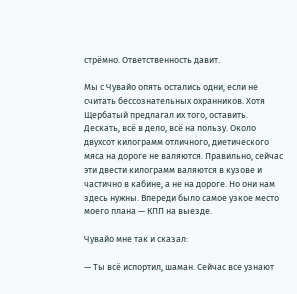стрёмно. Ответственность давит.

Мы с Чувайо опять остались одни, если не считать бессознательных охранников. Хотя Щербатый предлагал их того, оставить. Дескать, всё в дело, всё на пользу. Около двухсот килограмм отличного, диетического мяса на дороге не валяются. Правильно, сейчас эти двести килограмм валяются в кузове и частично в кабине, а не на дороге. Но они нам здесь нужны. Впереди было самое узкое место моего плана — КПП на выезде.

Чувайо мне так и сказал:

— Ты всё испортил, шаман. Сейчас все узнают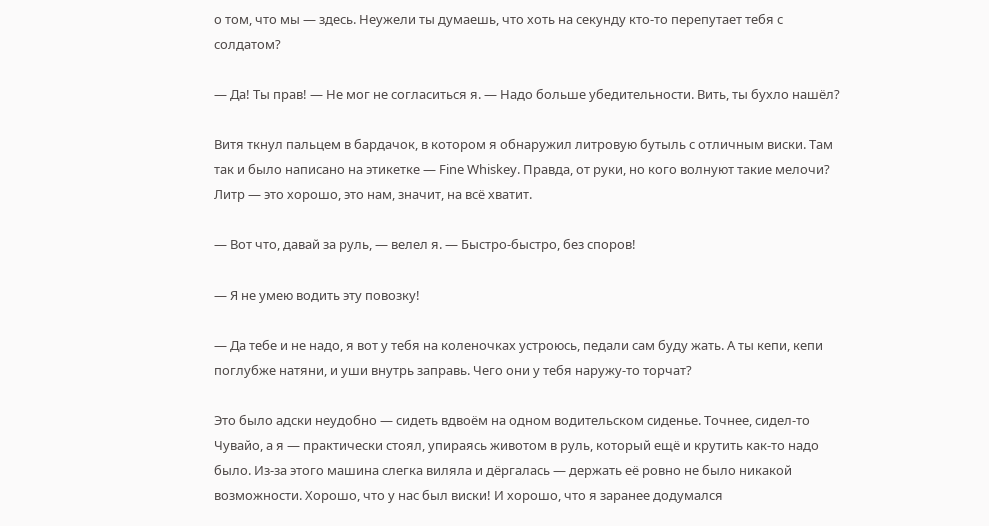о том, что мы — здесь. Неужели ты думаешь, что хоть на секунду кто-то перепутает тебя с солдатом?

— Да! Ты прав! — Не мог не согласиться я. — Надо больше убедительности. Вить, ты бухло нашёл?

Витя ткнул пальцем в бардачок, в котором я обнаружил литровую бутыль с отличным виски. Там так и было написано на этикетке — Fine Whiskey. Правда, от руки, но кого волнуют такие мелочи? Литр — это хорошо, это нам, значит, на всё хватит.

— Вот что, давай за руль, — велел я. — Быстро-быстро, без споров!

— Я не умею водить эту повозку!

— Да тебе и не надо, я вот у тебя на коленочках устроюсь, педали сам буду жать. А ты кепи, кепи поглубже натяни, и уши внутрь заправь. Чего они у тебя наружу-то торчат?

Это было адски неудобно — сидеть вдвоём на одном водительском сиденье. Точнее, сидел-то Чувайо, а я — практически стоял, упираясь животом в руль, который ещё и крутить как-то надо было. Из-за этого машина слегка виляла и дёргалась — держать её ровно не было никакой возможности. Хорошо, что у нас был виски! И хорошо, что я заранее додумался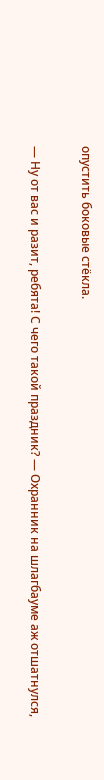опустить боковые стёкла.

— Ну от вас и разит, ребята! С чего такой праздник? — Охранник на шлагбауме аж отшатнулся,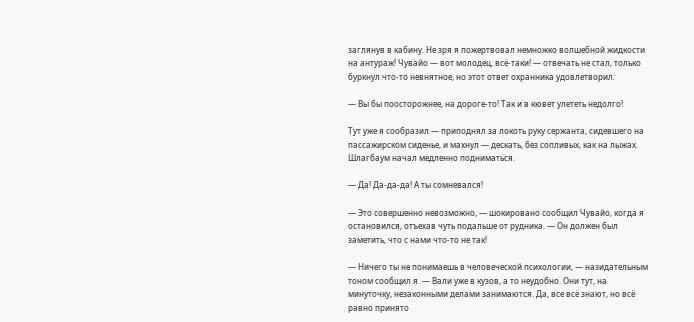заглянув в кабину. Не зря я пожертвовал немножко волшебной жидкости на антураж! Чувайо — вот молодец, всё-таки! — отвечать не стал, только буркнул что-то невнятное, но этот ответ охранника удовлетворил:

— Вы бы поосторожнее, на дороге-то! Так и в кювет улететь недолго!

Тут уже я сообразил — приподнял за локоть руку сержанта, сидевшего на пассажирском сиденье, и махнул — дескать, без сопливых, как на лыжах. Шлагбаум начал медленно подниматься.

— Да! Да-да-да! А ты сомневался!

— Это совершенно невозможно, — шокировано сообщил Чувайо, когда я остановился, отъехав чуть подальше от рудника. — Он должен был заметить, что с нами что-то не так!

— Ничего ты не понимаешь в человеческой психологии, — назидательным тоном сообщил я. — Вали уже в кузов, а то неудобно. Они тут, на минуточку, незаконными делами занимаются. Да, все всё знают, но всё равно принято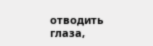отводить глаза,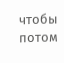чтобы потом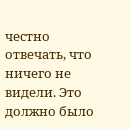честно отвечать, что ничего не видели. Это должно было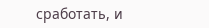сработать, и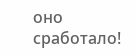оно сработало!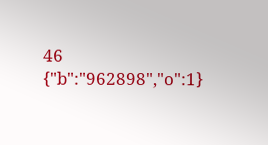46
{"b":"962898","o":1}